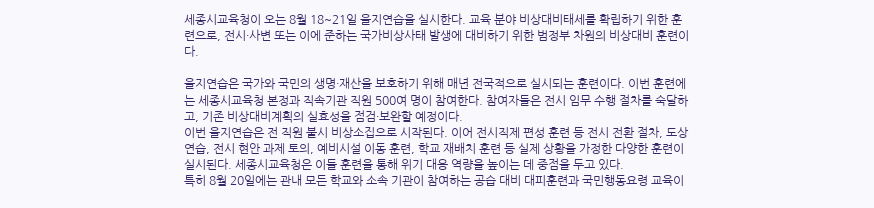세종시교육청이 오는 8월 18~21일 을지연습을 실시한다. 교육 분야 비상대비태세를 확립하기 위한 훈련으로, 전시·사변 또는 이에 준하는 국가비상사태 발생에 대비하기 위한 범정부 차원의 비상대비 훈련이다.

을지연습은 국가와 국민의 생명·재산을 보호하기 위해 매년 전국적으로 실시되는 훈련이다. 이번 훈련에는 세종시교육청 본정과 직속기관 직원 500여 명이 참여한다. 참여자들은 전시 임무 수행 절차를 숙달하고, 기존 비상대비계획의 실효성을 점검·보완할 예정이다.
이번 을지연습은 전 직원 불시 비상소집으로 시작된다. 이어 전시직제 편성 훈련 등 전시 전환 절차, 도상연습, 전시 현안 과제 토의, 예비시설 이동 훈련, 학교 재배치 훈련 등 실제 상황을 가정한 다양한 훈련이 실시된다. 세종시교육청은 이들 훈련을 통해 위기 대응 역량을 높이는 데 중점을 두고 있다.
특히 8월 20일에는 관내 모든 학교와 소속 기관이 참여하는 공습 대비 대피훈련과 국민행동요령 교육이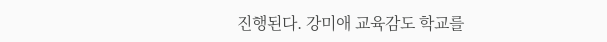진행된다. 강미애 교육감도 학교를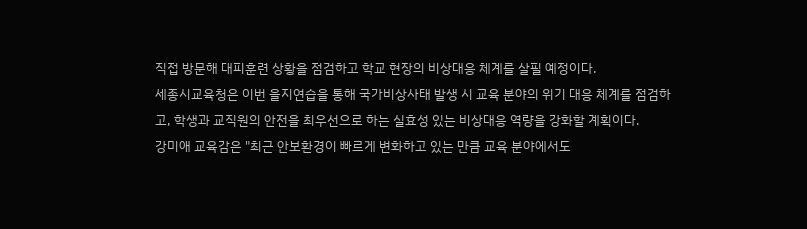직접 방문해 대피훈련 상황을 점검하고 학교 현장의 비상대응 체계를 살필 예정이다.
세종시교육청은 이번 을지연습을 통해 국가비상사태 발생 시 교육 분야의 위기 대응 체계를 점검하고, 학생과 교직원의 안전을 최우선으로 하는 실효성 있는 비상대응 역량을 강화할 계획이다.
강미애 교육감은 "최근 안보환경이 빠르게 변화하고 있는 만큼 교육 분야에서도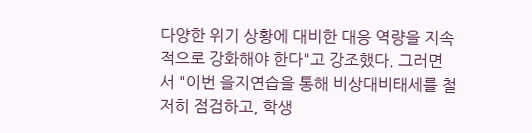다양한 위기 상황에 대비한 대응 역량을 지속적으로 강화해야 한다"고 강조했다. 그러면서 "이번 을지연습을 통해 비상대비태세를 철저히 점검하고, 학생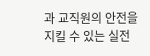과 교직원의 안전을 지킬 수 있는 실전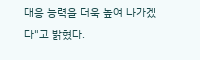대응 능력을 더욱 높여 나가겠다"고 밝혔다.